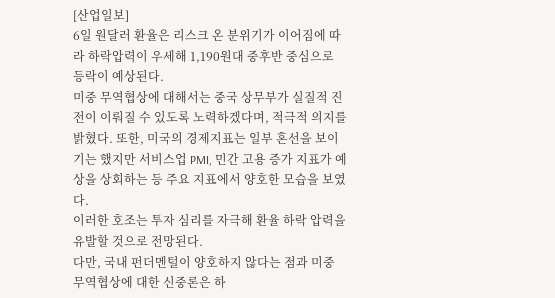[산업일보]
6일 원달러 환율은 리스크 온 분위기가 이어짐에 따라 하락압력이 우세해 1,190원대 중후반 중심으로 등락이 예상된다.
미중 무역협상에 대해서는 중국 상무부가 실질적 진전이 이뤄질 수 있도록 노력하겠다며, 적극적 의지를 밝혔다. 또한, 미국의 경제지표는 일부 혼선을 보이기는 했지만 서비스업 PMI, 민간 고용 증가 지표가 예상을 상회하는 등 주요 지표에서 양호한 모습을 보였다.
이러한 호조는 투자 심리를 자극해 환율 하락 압력을 유발할 것으로 전망된다.
다만, 국내 펀더멘털이 양호하지 않다는 점과 미중 무역협상에 대한 신중론은 하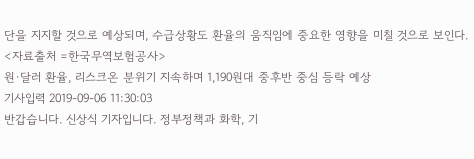단을 지지할 것으로 예상되며, 수급상황도 환율의 움직임에 중요한 영향을 미칠 것으로 보인다.
<자료출처 =한국무역보험공사>
원·달러 환율, 리스크온 분위기 지속하며 1,190원대 중후반 중심 등락 예상
기사입력 2019-09-06 11:30:03
반갑습니다. 신상식 기자입니다. 정부정책과 화학, 기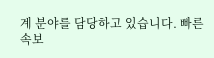계 분야를 담당하고 있습니다. 빠른 속보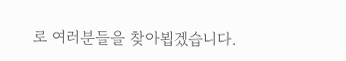로 여러분들을 찾아뵙겠습니다.